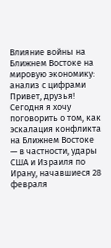Влияние войны на Ближнем Востоке на мировую экономику: анализ с цифрами Привет, друзья! Сегодня я хочу поговорить о том, как эскалация конфликта на Ближнем Востоке — в частности, удары США и Израиля по Ирану, начавшиеся 28 февраля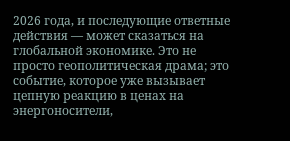2026 года, и последующие ответные действия — может сказаться на глобальной экономике. Это не просто геополитическая драма; это событие, которое уже вызывает цепную реакцию в ценах на энергоносители,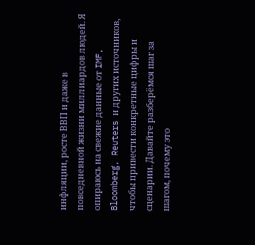инфляции, росте ВВП и даже в повседневной жизни миллиардов людей. Я опираюсь на свежие данные от IMF, Bloomberg, Reuters и других источников, чтобы привести конкретные цифры и сценарии. Давайте разберёмся шаг за шагом, почему это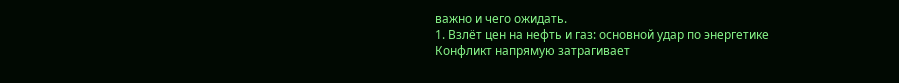важно и чего ожидать.
1. Взлёт цен на нефть и газ: основной удар по энергетике
Конфликт напрямую затрагивает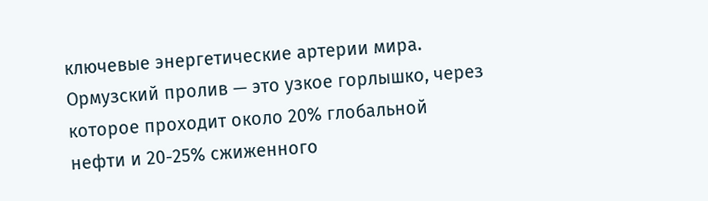ключевые энергетические артерии мира. Ормузский пролив — это узкое горлышко, через которое проходит около 20% глобальной нефти и 20-25% сжиженного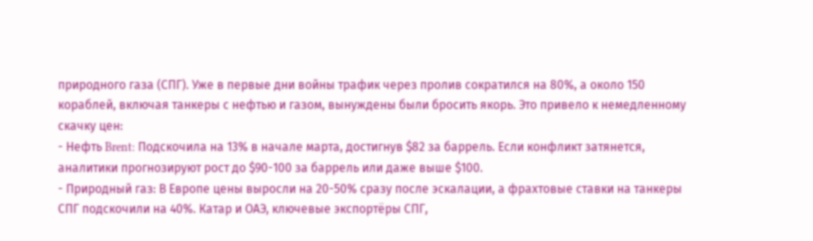природного газа (СПГ). Уже в первые дни войны трафик через пролив сократился на 80%, а около 150 кораблей, включая танкеры с нефтью и газом, вынуждены были бросить якорь. Это привело к немедленному скачку цен:
- Нефть Brent: Подскочила на 13% в начале марта, достигнув $82 за баррель. Если конфликт затянется, аналитики прогнозируют рост до $90-100 за баррель или даже выше $100.
- Природный газ: В Европе цены выросли на 20-50% сразу после эскалации, а фрахтовые ставки на танкеры СПГ подскочили на 40%. Катар и ОАЭ, ключевые экспортёры СПГ,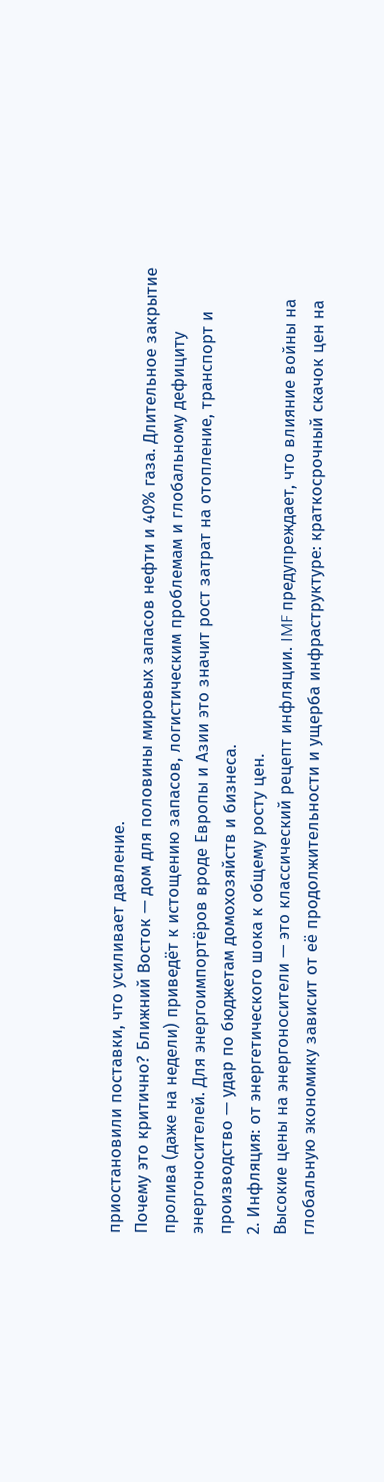приостановили поставки, что усиливает давление.
Почему это критично? Ближний Восток — дом для половины мировых запасов нефти и 40% газа. Длительное закрытие пролива (даже на недели) приведёт к истощению запасов, логистическим проблемам и глобальному дефициту энергоносителей. Для энергоимпортёров вроде Европы и Азии это значит рост затрат на отопление, транспорт и производство — удар по бюджетам домохозяйств и бизнеса.
2. Инфляция: от энергетического шока к общему росту цен.
Высокие цены на энергоносители — это классический рецепт инфляции. IMF предупреждает, что влияние войны на глобальную экономику зависит от её продолжительности и ущерба инфраструктуре: краткосрочный скачок цен на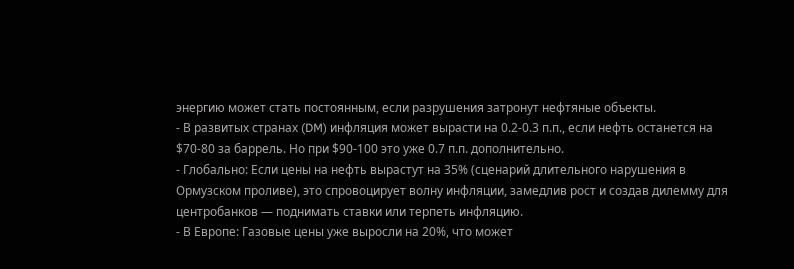энергию может стать постоянным, если разрушения затронут нефтяные объекты.
- В развитых странах (DM) инфляция может вырасти на 0.2-0.3 п.п., если нефть останется на $70-80 за баррель. Но при $90-100 это уже 0.7 п.п. дополнительно.
- Глобально: Если цены на нефть вырастут на 35% (сценарий длительного нарушения в Ормузском проливе), это спровоцирует волну инфляции, замедлив рост и создав дилемму для центробанков — поднимать ставки или терпеть инфляцию.
- В Европе: Газовые цены уже выросли на 20%, что может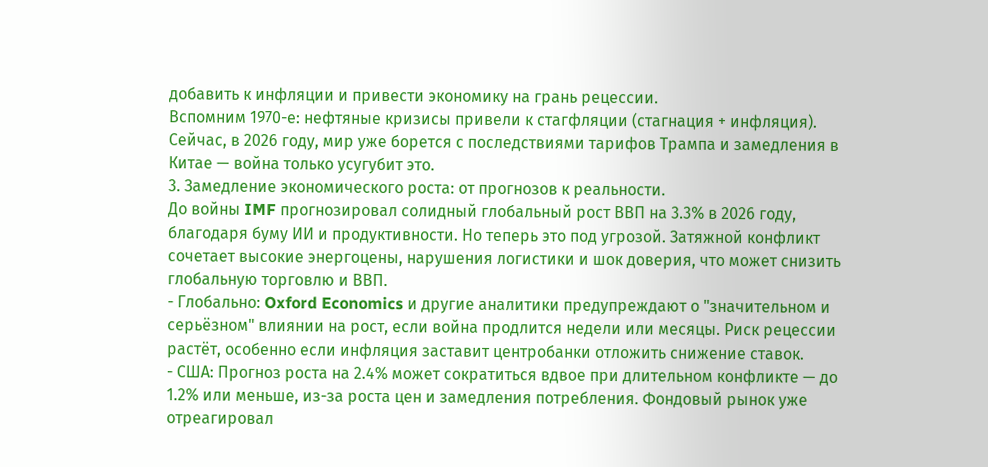добавить к инфляции и привести экономику на грань рецессии.
Вспомним 1970-е: нефтяные кризисы привели к стагфляции (стагнация + инфляция). Сейчас, в 2026 году, мир уже борется с последствиями тарифов Трампа и замедления в Китае — война только усугубит это.
3. Замедление экономического роста: от прогнозов к реальности.
До войны IMF прогнозировал солидный глобальный рост ВВП на 3.3% в 2026 году, благодаря буму ИИ и продуктивности. Но теперь это под угрозой. Затяжной конфликт сочетает высокие энергоцены, нарушения логистики и шок доверия, что может снизить глобальную торговлю и ВВП.
- Глобально: Oxford Economics и другие аналитики предупреждают о "значительном и серьёзном" влиянии на рост, если война продлится недели или месяцы. Риск рецессии растёт, особенно если инфляция заставит центробанки отложить снижение ставок.
- США: Прогноз роста на 2.4% может сократиться вдвое при длительном конфликте — до 1.2% или меньше, из-за роста цен и замедления потребления. Фондовый рынок уже отреагировал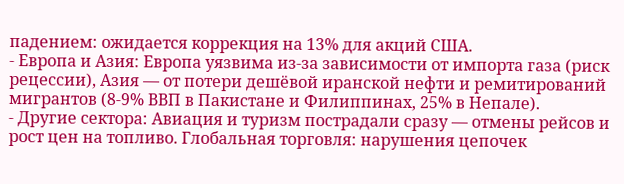падением: ожидается коррекция на 13% для акций США.
- Европа и Азия: Европа уязвима из-за зависимости от импорта газа (риск рецессии), Азия — от потери дешёвой иранской нефти и ремитирований мигрантов (8-9% ВВП в Пакистане и Филиппинах, 25% в Непале).
- Другие сектора: Авиация и туризм пострадали сразу — отмены рейсов и рост цен на топливо. Глобальная торговля: нарушения цепочек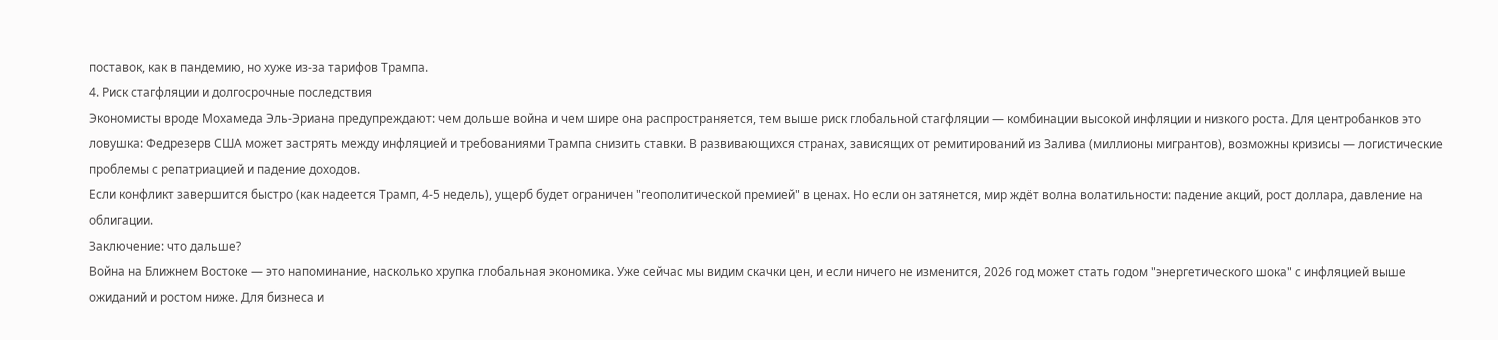поставок, как в пандемию, но хуже из-за тарифов Трампа.
4. Риск стагфляции и долгосрочные последствия
Экономисты вроде Мохамеда Эль-Эриана предупреждают: чем дольше война и чем шире она распространяется, тем выше риск глобальной стагфляции — комбинации высокой инфляции и низкого роста. Для центробанков это ловушка: Федрезерв США может застрять между инфляцией и требованиями Трампа снизить ставки. В развивающихся странах, зависящих от ремитирований из Залива (миллионы мигрантов), возможны кризисы — логистические проблемы с репатриацией и падение доходов.
Если конфликт завершится быстро (как надеется Трамп, 4-5 недель), ущерб будет ограничен "геополитической премией" в ценах. Но если он затянется, мир ждёт волна волатильности: падение акций, рост доллара, давление на облигации.
Заключение: что дальше?
Война на Ближнем Востоке — это напоминание, насколько хрупка глобальная экономика. Уже сейчас мы видим скачки цен, и если ничего не изменится, 2026 год может стать годом "энергетического шока" с инфляцией выше ожиданий и ростом ниже. Для бизнеса и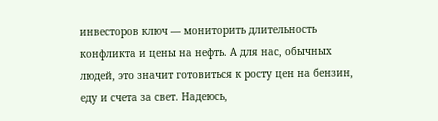инвесторов ключ — мониторить длительность конфликта и цены на нефть. А для нас, обычных людей, это значит готовиться к росту цен на бензин, еду и счета за свет. Надеюсь,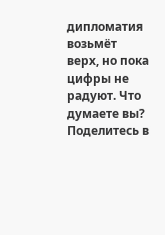дипломатия возьмёт верх, но пока цифры не радуют. Что думаете вы? Поделитесь в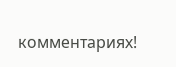комментариях!